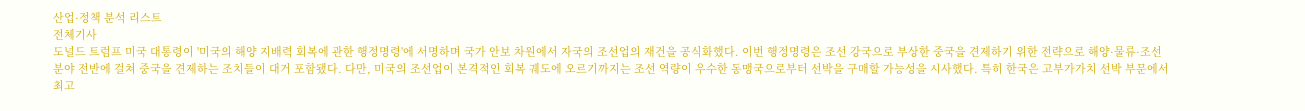산업·정책 분석 리스트
전체기사
도널드 트럼프 미국 대통령이 '미국의 해양 지배력 회복에 관한 행정명령'에 서명하며 국가 안보 차원에서 자국의 조선업의 재건을 공식화했다. 이번 행정명령은 조선 강국으로 부상한 중국을 견제하기 위한 전략으로 해양·물류·조선 분야 전반에 걸쳐 중국을 견제하는 조치들이 대거 포함됐다. 다만, 미국의 조선업이 본격적인 회복 궤도에 오르기까지는 조선 역량이 우수한 동맹국으로부터 선박을 구매할 가능성을 시사했다. 특히 한국은 고부가가치 선박 부문에서 최고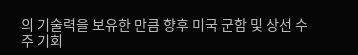의 기술력을 보유한 만큼 향후 미국 군함 및 상선 수주 기회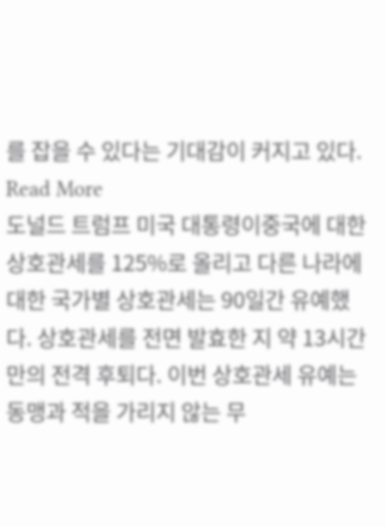를 잡을 수 있다는 기대감이 커지고 있다.
Read More
도널드 트럼프 미국 대통령이중국에 대한 상호관세를 125%로 올리고 다른 나라에 대한 국가별 상호관세는 90일간 유예했다. 상호관세를 전면 발효한 지 약 13시간 만의 전격 후퇴다. 이번 상호관세 유예는 동맹과 적을 가리지 않는 무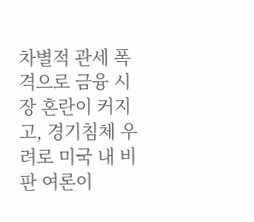차별적 관세 폭격으로 금융 시장 혼란이 커지고, 경기침체 우려로 미국 내 비판 여론이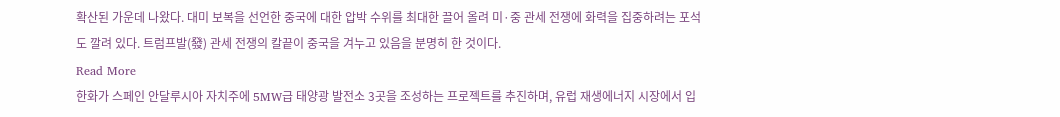확산된 가운데 나왔다. 대미 보복을 선언한 중국에 대한 압박 수위를 최대한 끌어 올려 미·중 관세 전쟁에 화력을 집중하려는 포석도 깔려 있다. 트럼프발(發) 관세 전쟁의 칼끝이 중국을 겨누고 있음을 분명히 한 것이다.
Read More
한화가 스페인 안달루시아 자치주에 5MW급 태양광 발전소 3곳을 조성하는 프로젝트를 추진하며, 유럽 재생에너지 시장에서 입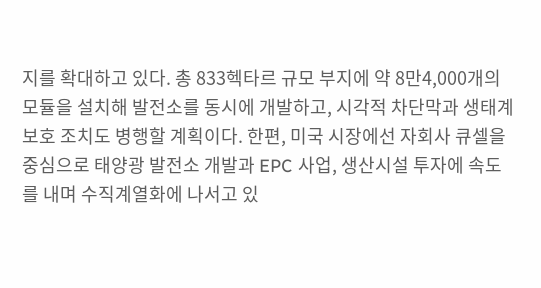지를 확대하고 있다. 총 833헥타르 규모 부지에 약 8만4,000개의 모듈을 설치해 발전소를 동시에 개발하고, 시각적 차단막과 생태계 보호 조치도 병행할 계획이다. 한편, 미국 시장에선 자회사 큐셀을 중심으로 태양광 발전소 개발과 EPC 사업, 생산시설 투자에 속도를 내며 수직계열화에 나서고 있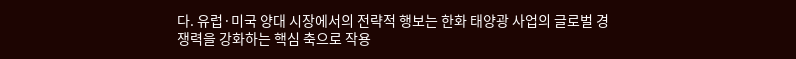다. 유럽·미국 양대 시장에서의 전략적 행보는 한화 태양광 사업의 글로벌 경쟁력을 강화하는 핵심 축으로 작용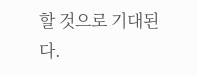할 것으로 기대된다.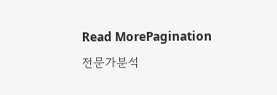Read MorePagination
전문가분석